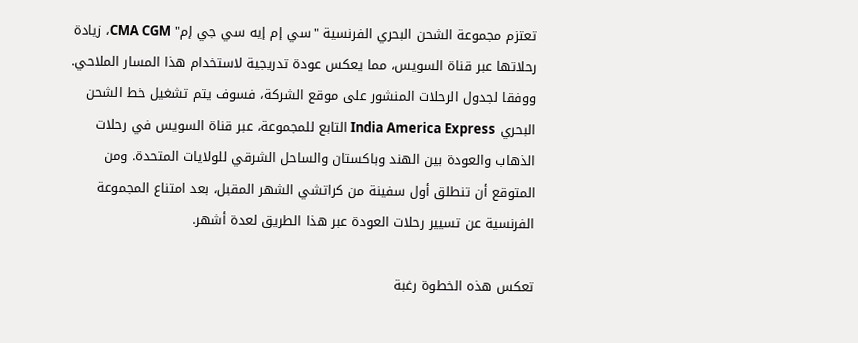تعتزم مجموعة الشحن البحري الفرنسية "سي إم إيه سي جي إم" CMA CGM، زيادة رحلاتها عبر قناة السويس، مما يعكس عودة تدريجية لاستخدام هذا المسار الملاحي. ووفقا لجدول الرحلات المنشور على موقع الشركة، فسوف يتم تشغيل خط الشحن البحري India America Express التابع للمجموعة، عبر قناة السويس في رحلات الذهاب والعودة بين الهند وباكستان والساحل الشرقي للولايات المتحدة. ومن المتوقع أن تنطلق أول سفينة من كراتشي الشهر المقبل، بعد امتناع المجموعة الفرنسية عن تسيير رحلات العودة عبر هذا الطريق لعدة أشهر.

تعكس هذه الخطوة رغبة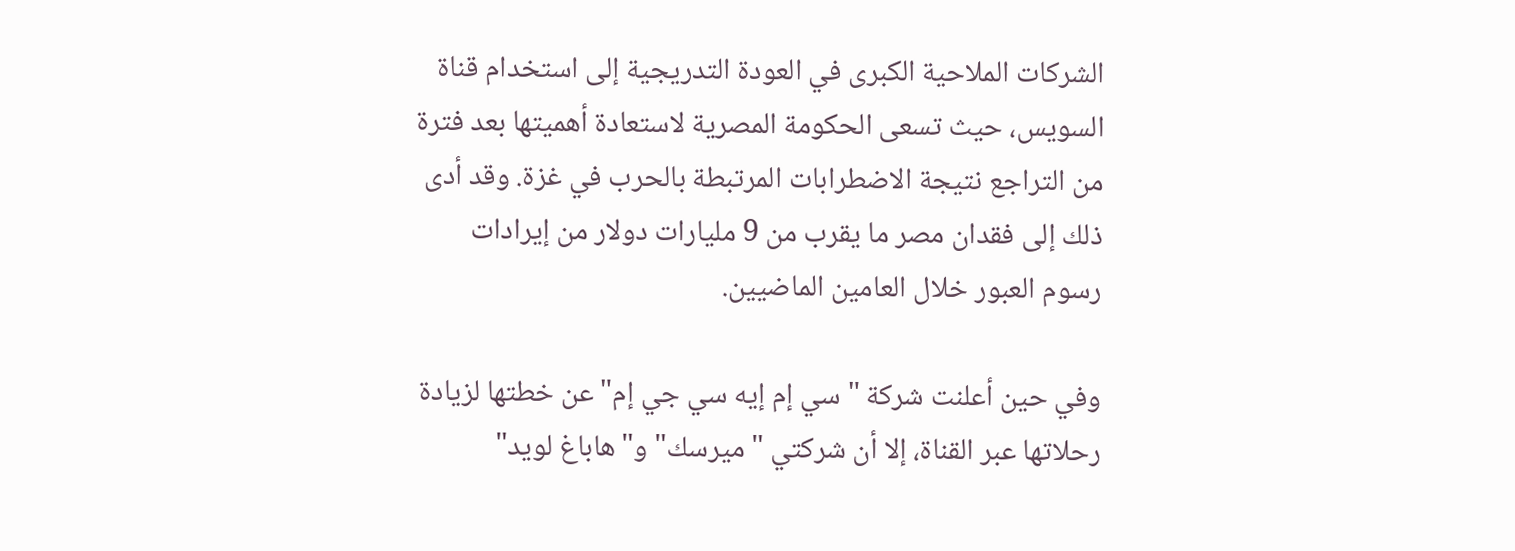الشركات الملاحية الكبرى في العودة التدريجية إلى استخدام قناة السويس، حيث تسعى الحكومة المصرية لاستعادة أهميتها بعد فترة من التراجع نتيجة الاضطرابات المرتبطة بالحرب في غزة. وقد أدى ذلك إلى فقدان مصر ما يقرب من 9 مليارات دولار من إيرادات رسوم العبور خلال العامين الماضيين.

وفي حين أعلنت شركة "سي إم إيه سي جي إم" عن خطتها لزيادة رحلاتها عبر القناة، إلا أن شركتي "ميرسك" و"هاباغ لويد"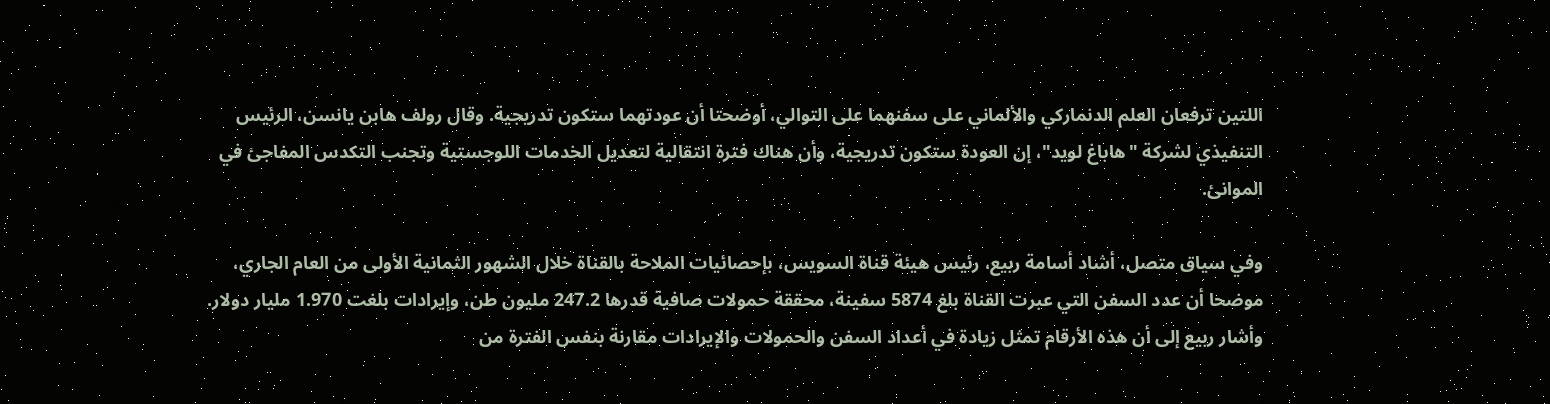اللتين ترفعان العلم الدنماركي والألماني على سفنهما على التوالي، أوضحتا أن عودتهما ستكون تدريجية. وقال رولف هابن يانسن، الرئيس التنفيذي لشركة "هاباغ لويد"، إن العودة ستكون تدريجية، وأن هناك فترة انتقالية لتعديل الخدمات اللوجستية وتجنب التكدس المفاجئ في الموانئ.

وفي سياق متصل، أشاد أسامة ربيع، رئيس هيئة قناة السويس، بإحصائيات الملاحة بالقناة خلال الشهور الثمانية الأولى من العام الجاري، موضحا أن عدد السفن التي عبرت القناة بلغ 5874 سفينة، محققة حمولات صافية قدرها 247.2 مليون طن، وإيرادات بلغت 1.970 مليار دولار. وأشار ربيع إلى أن هذه الأرقام تمثل زيادة في أعداد السفن والحمولات والإيرادات مقارنة بنفس الفترة من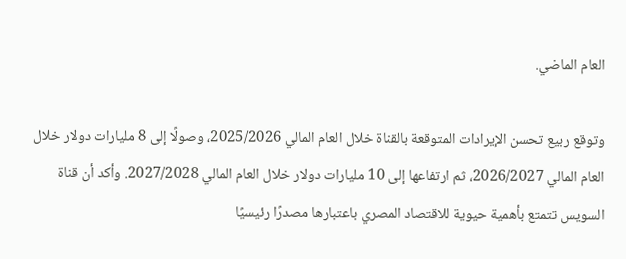العام الماضي.

وتوقع ربيع تحسن الإيرادات المتوقعة بالقناة خلال العام المالي 2025/2026، وصولًا إلى 8 مليارات دولار خلال العام المالي 2026/2027، ثم ارتفاعها إلى 10 مليارات دولار خلال العام المالي 2027/2028. وأكد أن قناة السويس تتمتع بأهمية حيوية للاقتصاد المصري باعتبارها مصدرًا رئيسيًا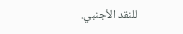للنقد الأجنبي.